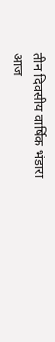तीन दिवसीय वार्षिक भंडारा आज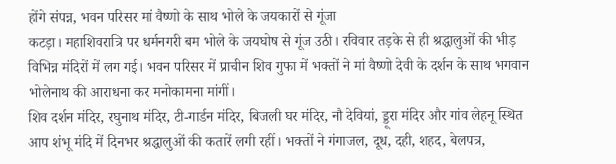होंगे संपन्न, भवन परिसर मां वैष्णो के साथ भोले के जयकारों से गूंजा
कटड़ा। महाशिवरात्रि पर धर्मनगरी बम भोले के जयघोष से गूंज उठी। रविवार तड़के से ही श्रद्धालुओं की भीड़ विभिन्न मंदिरों में लग गई। भवन परिसर में प्राचीन शिव गुफा में भक्तों ने मां वैष्णो देवी के दर्शन के साथ भगवान भोलेनाथ की आराधना कर मनोकामना मांगीं।
शिव दर्शन मंदिर, रघुनाथ मंदिर, टी-गार्डन मंदिर, बिजली घर मंदिर, नौ देवियां, ड्डूरा मंदिर और गांव लेहनू स्थित आप शंभू मंदि में दिनभर श्रद्धालुओं की कतारें लगी रहीं। भक्तों ने गंगाजल, दूध, दही, शहद, बेलपत्र,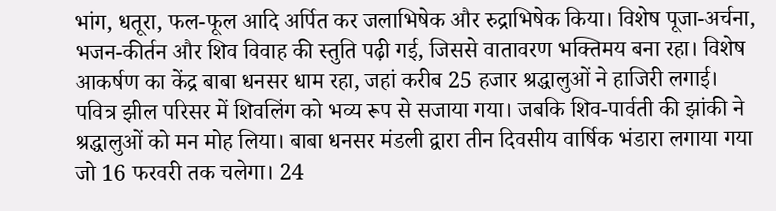भांग, धतूरा, फल-फूल आदि अर्पित कर जलाभिषेक और रुद्राभिषेक किया। विशेष पूजा-अर्चना, भजन-कीर्तन और शिव विवाह की स्तुति पढ़ी गई, जिससे वातावरण भक्तिमय बना रहा। विशेष आकर्षण का केंद्र बाबा धनसर धाम रहा, जहां करीब 25 हजार श्रद्धालुओं ने हाजिरी लगाई।
पवित्र झील परिसर में शिवलिंग को भव्य रूप से सजाया गया। जबकि शिव-पार्वती की झांकी ने श्रद्धालुओं को मन मोह लिया। बाबा धनसर मंडली द्वारा तीन दिवसीय वार्षिक भंडारा लगाया गया जो 16 फरवरी तक चलेगा। 24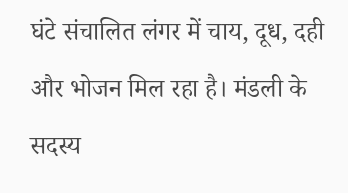घंटे संचालित लंगर में चाय, दूध, दही और भोजन मिल रहा है। मंडली के सदस्य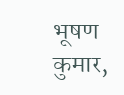भूषण कुमार,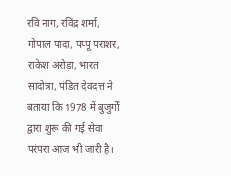रवि नाग, रविंद्र शर्मा, गोपाल पादा, पप्पू पराशर, राकेश अरोड़ा, भारत सादोत्रा, पंडित देवदत्त ने बताया कि 1978 में बुजुर्गों द्वारा शुरू की गई सेवा परंपरा आज भी जारी है।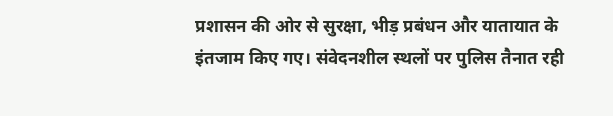प्रशासन की ओर से सुरक्षा, भीड़ प्रबंधन और यातायात के इंतजाम किए गए। संवेदनशील स्थलों पर पुलिस तैनात रही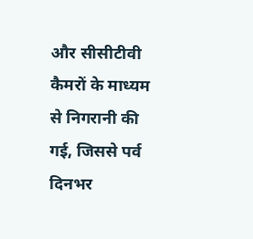और सीसीटीवी कैमरों के माध्यम से निगरानी की गई, जिससे पर्व दिनभर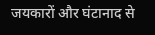जयकारों और घंटानाद से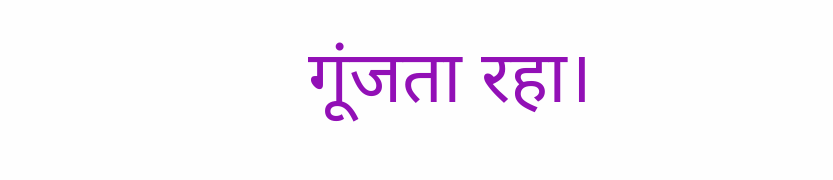गूंजता रहा।